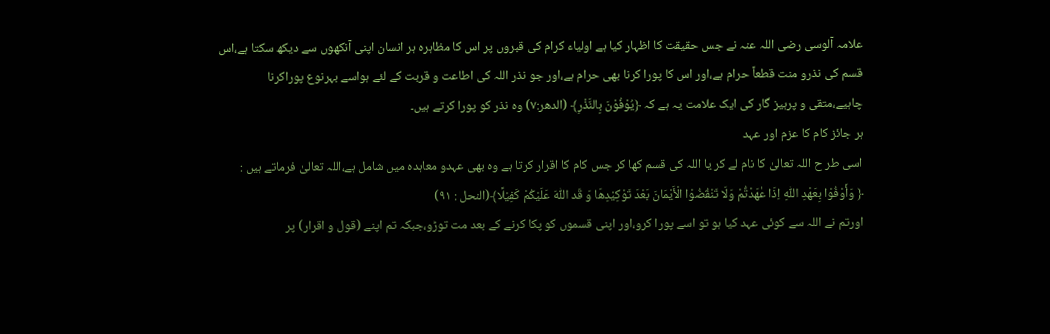علامہ آلوسی رضی اللہ عنہ نے جس حقیقت کا اظہار کیا ہے اولیاء کرام کی قبروں پر اس کا مظاہرہ ہر انسان اپنی آنکھوں سے دیکھ سکتا ہے،اس قسم کی نذرو منت قطعاً حرام ہے،اور اس کا پورا کرنا بھی حرام ہے،اور جو نذر اللہ کی اطاعت و قربت کے لئے ہواسے بہرنوع پوراکرنا چاہیے،متقی و پرہیز گار کی ایک علامت یہ ہے کہ ﴿یُوْفُوْنَ بِالنَّذْرِ﴾ (الدھر:۷) وہ نذر کو پورا کرتے ہیں۔
ہر جائز کام کا عزم اور عہد
اسی طر ح اللہ تعالیٰ کا نام لے کر یا اللہ کی قسم کھا کر جس کام کا اقرار کرتا ہے وہ بھی عہدو معاہدہ میں شامل ہے،اللہ تعالیٰ فرماتے ہیں :
﴿ وَأَوْفُوْا بِعَھْدِ اللّٰہِ اِذَا عٰھَدْتُّمْ وَلَا تَنْقُضُوْا الْأَیْمَانَ بَعْدَ تَوْکِیْدِھَا وَ قَد اللّٰہَ عَلَیْکُمْ کَفِیْلًا﴾(النحل : ۹۱)
اورتم نے اللہ سے کوئی عہد کیا ہو تو اسے پورا کرو،اور اپنی قسموں کو پکا کرنے کے بعد مت توڑو،جبکہ تم اپنے (قول و اقرار) پر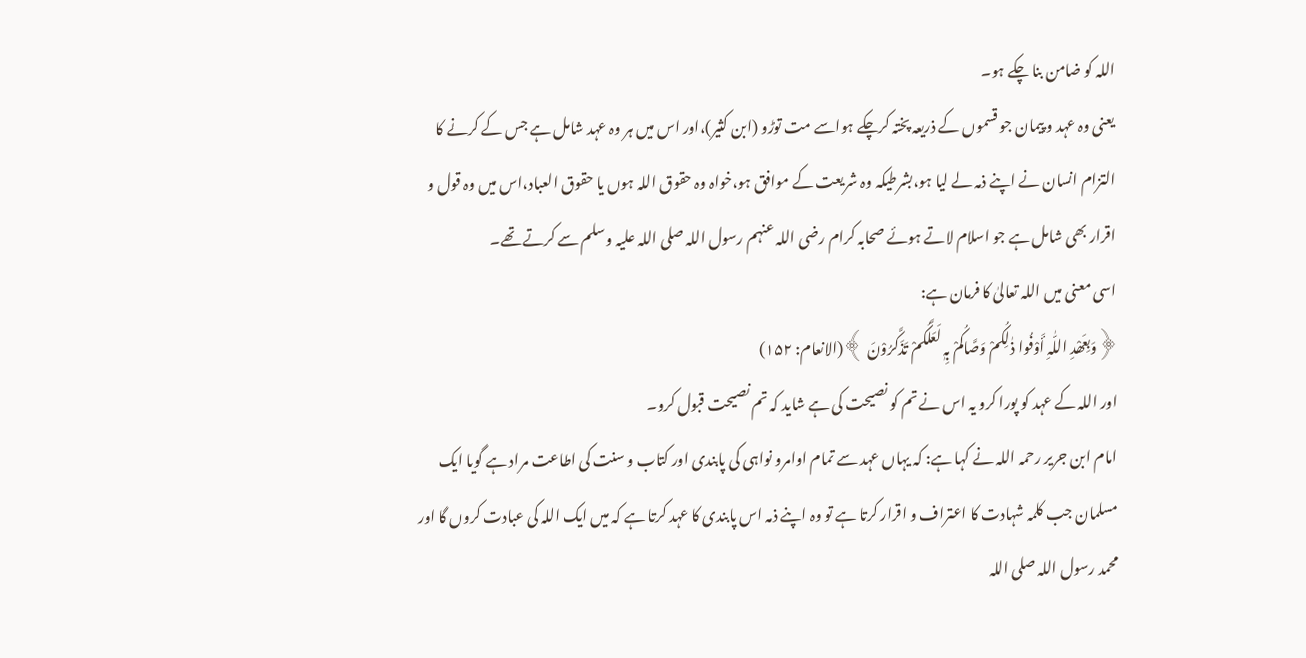اللہ کو ضامن بنا چکے ہو۔
یعنی وہ عہد و پیمان جو قسموں کے ذریعہ پختہ کرچکے ہواسے مت توڑو (ابن کثیر)،اور اس میں ہر وہ عہد شامل ہے جس کے کرنے کا التزام انسان نے اپنے ذمہ لے لیا ہو،بشرطیکہ وہ شریعت کے موافق ہو،خواہ وہ حقوق اللہ ہوں یا حقوق العباد،اس میں وہ قول و اقرار بھی شامل ہے جو اسلام لاتے ہوئے صحابہ کرام رضی اللہ عنہم رسول اللہ صلی اللہ علیہ وسلم سے کرتے تھے۔
اسی معنی میں اللہ تعالیٰ کا فرمان ہے:
﴿وَبِعَھْدِ اللّٰہِ أَوْفُوا ذٰلِکُمْ وَصَّاکُمْ بِہٖ لَعَلَّکُمْ تَذَکَّرُوْنَ ﴾(الانعام: ۱۵۲)
اور اللہ کے عہد کو پورا کرو یہ اس نے تم کو نصیحت کی ہے شاید کہ تم نصیحت قبول کرو۔
امام ابن جریر رحمہ اللہ نے کہا ہے: کہ یہاں عہد سے تمام اوامرو نواہی کی پابندی اور کتاب و سنت کی اطاعت مراد ہے گویا ایک مسلمان جب کلمہ شہادت کا اعتراف و اقرار کرتا ہے تو وہ اپنے ذمہ اس پابندی کا عہد کرتا ہے کہ میں ایک اللہ کی عبادت کروں گا اور محمد رسول اللہ صلی اللہ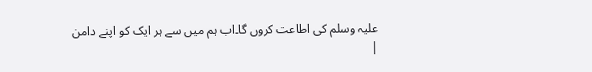علیہ وسلم کی اطاعت کروں گا۔اب ہم میں سے ہر ایک کو اپنے دامن
|